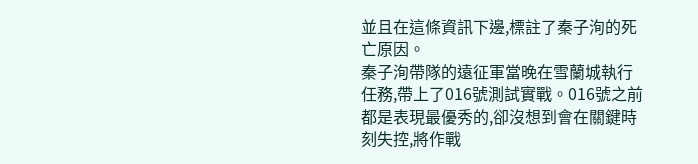並且在這條資訊下邊,標註了秦子洵的死亡原因。
秦子洵帶隊的遠征軍當晚在雪蘭城執行任務,帶上了016號測試實戰。016號之前都是表現最優秀的,卻沒想到會在關鍵時刻失控,將作戰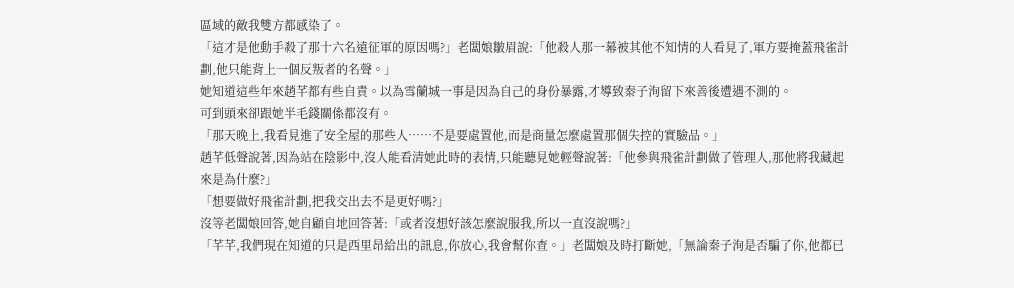區域的敵我雙方都感染了。
「這才是他動手殺了那十六名遠征軍的原因嗎?」老闆娘皺眉說:「他殺人那一幕被其他不知情的人看見了,軍方要掩蓋飛雀計劃,他只能背上一個反叛者的名聲。」
她知道這些年來趙芊都有些自責。以為雪蘭城一事是因為自己的身份暴露,才導致秦子洵留下來善後遭遇不測的。
可到頭來卻跟她半毛錢關係都沒有。
「那天晚上,我看見進了安全屋的那些人……不是要處置他,而是商量怎麼處置那個失控的實驗品。」
趙芊低聲說著,因為站在陰影中,沒人能看清她此時的表情,只能聽見她輕聲說著:「他參與飛雀計劃做了管理人,那他將我藏起來是為什麼?」
「想要做好飛雀計劃,把我交出去不是更好嗎?」
沒等老闆娘回答,她自顧自地回答著:「或者沒想好該怎麼說服我,所以一直沒說嗎?」
「芊芊,我們現在知道的只是西里昂給出的訊息,你放心,我會幫你查。」老闆娘及時打斷她,「無論秦子洵是否騙了你,他都已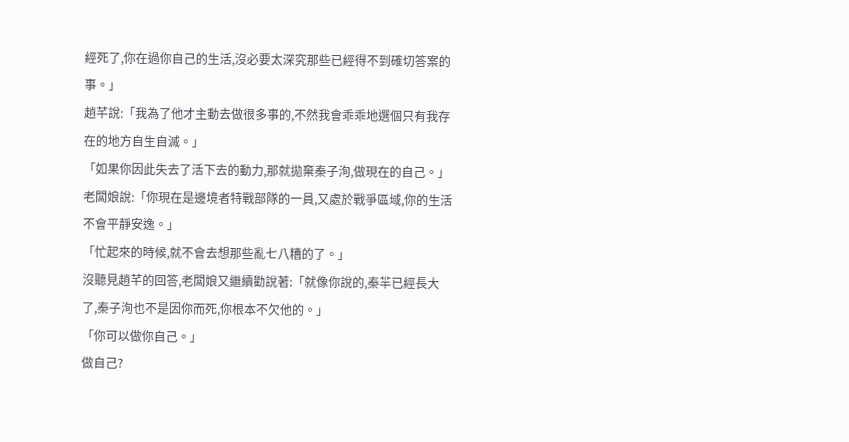經死了,你在過你自己的生活,沒必要太深究那些已經得不到確切答案的事。」
趙芊說:「我為了他才主動去做很多事的,不然我會乖乖地選個只有我存在的地方自生自滅。」
「如果你因此失去了活下去的動力,那就拋棄秦子洵,做現在的自己。」老闆娘說:「你現在是邊境者特戰部隊的一員,又處於戰爭區域,你的生活不會平靜安逸。」
「忙起來的時候,就不會去想那些亂七八糟的了。」
沒聽見趙芊的回答,老闆娘又繼續勸說著:「就像你說的,秦羋已經長大了,秦子洵也不是因你而死,你根本不欠他的。」
「你可以做你自己。」
做自己?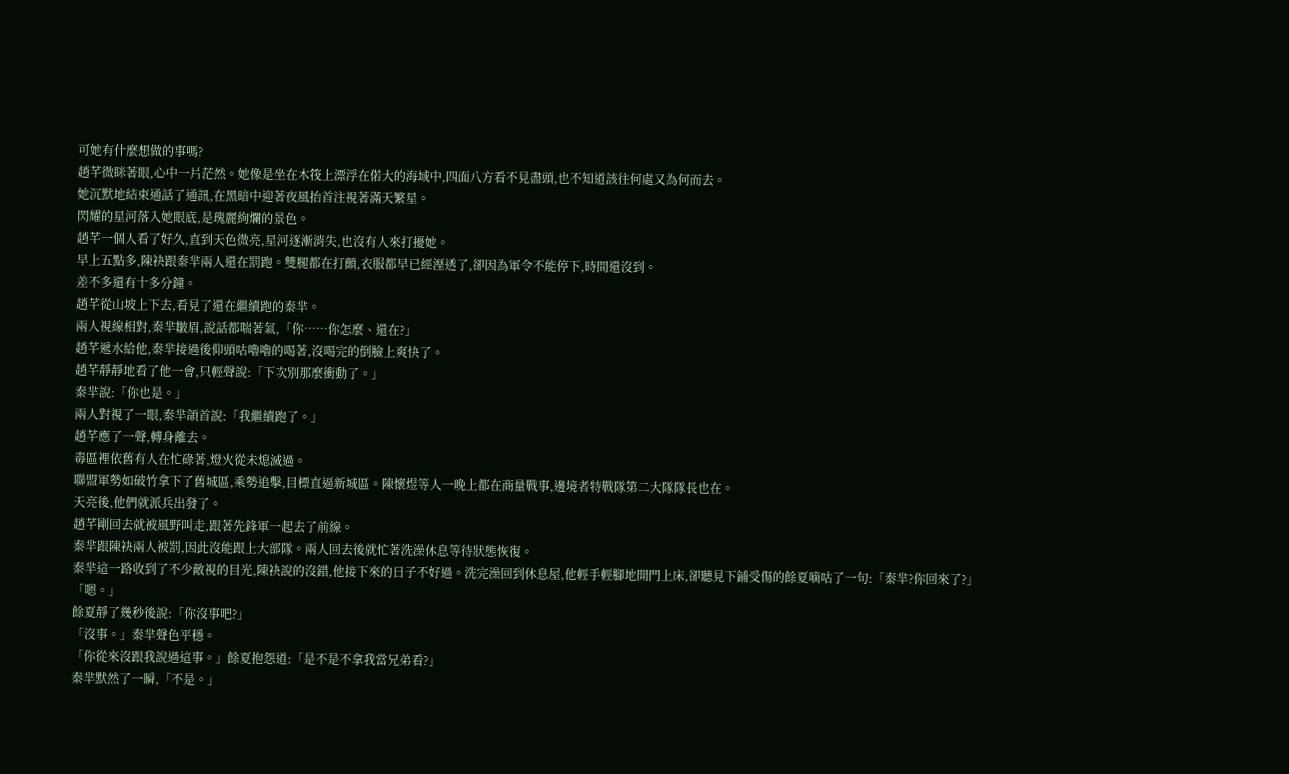可她有什麼想做的事嗎?
趙芊微眯著眼,心中一片茫然。她像是坐在木筏上漂浮在偌大的海域中,四面八方看不見盡頭,也不知道該往何處又為何而去。
她沉默地結束通話了通訊,在黑暗中迎著夜風抬首注視著滿天繁星。
閃耀的星河落入她眼底,是瑰麗絢爛的景色。
趙芊一個人看了好久,直到天色微亮,星河逐漸消失,也沒有人來打擾她。
早上五點多,陳袂跟秦羋兩人還在罰跑。雙腿都在打顫,衣服都早已經溼透了,卻因為軍令不能停下,時間還沒到。
差不多還有十多分鐘。
趙芊從山坡上下去,看見了還在繼續跑的秦羋。
兩人視線相對,秦羋皺眉,說話都喘著氣,「你……你怎麼、還在?」
趙芊遞水給他,秦羋接過後仰頭咕嚕嚕的喝著,沒喝完的倒臉上爽快了。
趙芊靜靜地看了他一會,只輕聲說:「下次別那麼衝動了。」
秦羋說:「你也是。」
兩人對視了一眼,秦羋頜首說:「我繼續跑了。」
趙芊應了一聲,轉身離去。
毒區裡依舊有人在忙碌著,燈火從未熄滅過。
聯盟軍勢如破竹拿下了舊城區,乘勢追擊,目標直逼新城區。陳懷煜等人一晚上都在商量戰事,邊境者特戰隊第二大隊隊長也在。
天亮後,他們就派兵出發了。
趙芊剛回去就被風野叫走,跟著先鋒軍一起去了前線。
秦羋跟陳袂兩人被罰,因此沒能跟上大部隊。兩人回去後就忙著洗澡休息等待狀態恢復。
秦羋這一路收到了不少敵視的目光,陳袂說的沒錯,他接下來的日子不好過。洗完澡回到休息屋,他輕手輕腳地開門上床,卻聽見下鋪受傷的餘夏嘀咕了一句:「秦羋?你回來了?」
「嗯。」
餘夏靜了幾秒後說:「你沒事吧?」
「沒事。」秦羋聲色平穩。
「你從來沒跟我說過這事。」餘夏抱怨道:「是不是不拿我當兄弟看?」
秦羋默然了一瞬,「不是。」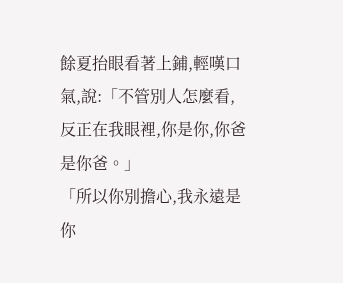餘夏抬眼看著上鋪,輕嘆口氣,說:「不管別人怎麼看,反正在我眼裡,你是你,你爸是你爸。」
「所以你別擔心,我永遠是你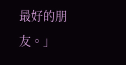最好的朋友。」